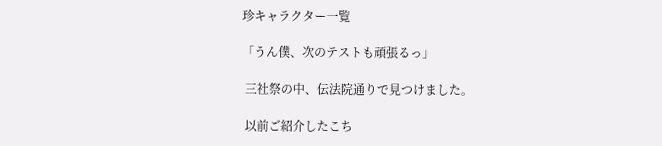珍キャラクター一覧

「うん僕、次のテストも頑張るっ」

 三社祭の中、伝法院通りで見つけました。

 以前ご紹介したこち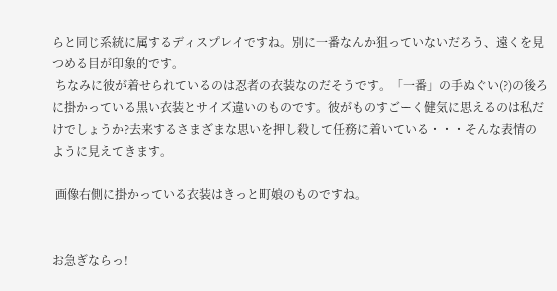らと同じ系統に属するディスプレイですね。別に一番なんか狙っていないだろう、遠くを見つめる目が印象的です。
 ちなみに彼が着せられているのは忍者の衣装なのだそうです。「一番」の手ぬぐい(?)の後ろに掛かっている黒い衣装とサイズ違いのものです。彼がものすごーく健気に思えるのは私だけでしょうか?去来するさまざまな思いを押し殺して任務に着いている・・・そんな表情のように見えてきます。

 画像右側に掛かっている衣装はきっと町娘のものですね。


お急ぎならっ!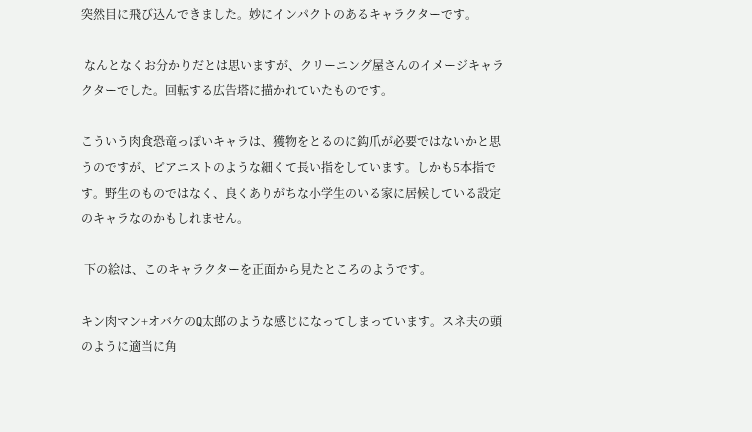突然目に飛び込んできました。妙にインパクトのあるキャラクターです。

 なんとなくお分かりだとは思いますが、クリーニング屋さんのイメージキャラクターでした。回転する広告塔に描かれていたものです。

こういう肉食恐竜っぽいキャラは、獲物をとるのに鈎爪が必要ではないかと思うのですが、ピアニストのような細くて長い指をしています。しかも5本指です。野生のものではなく、良くありがちな小学生のいる家に居候している設定のキャラなのかもしれません。

 下の絵は、このキャラクターを正面から見たところのようです。

キン肉マン+オバケのQ太郎のような感じになってしまっています。スネ夫の頭のように適当に角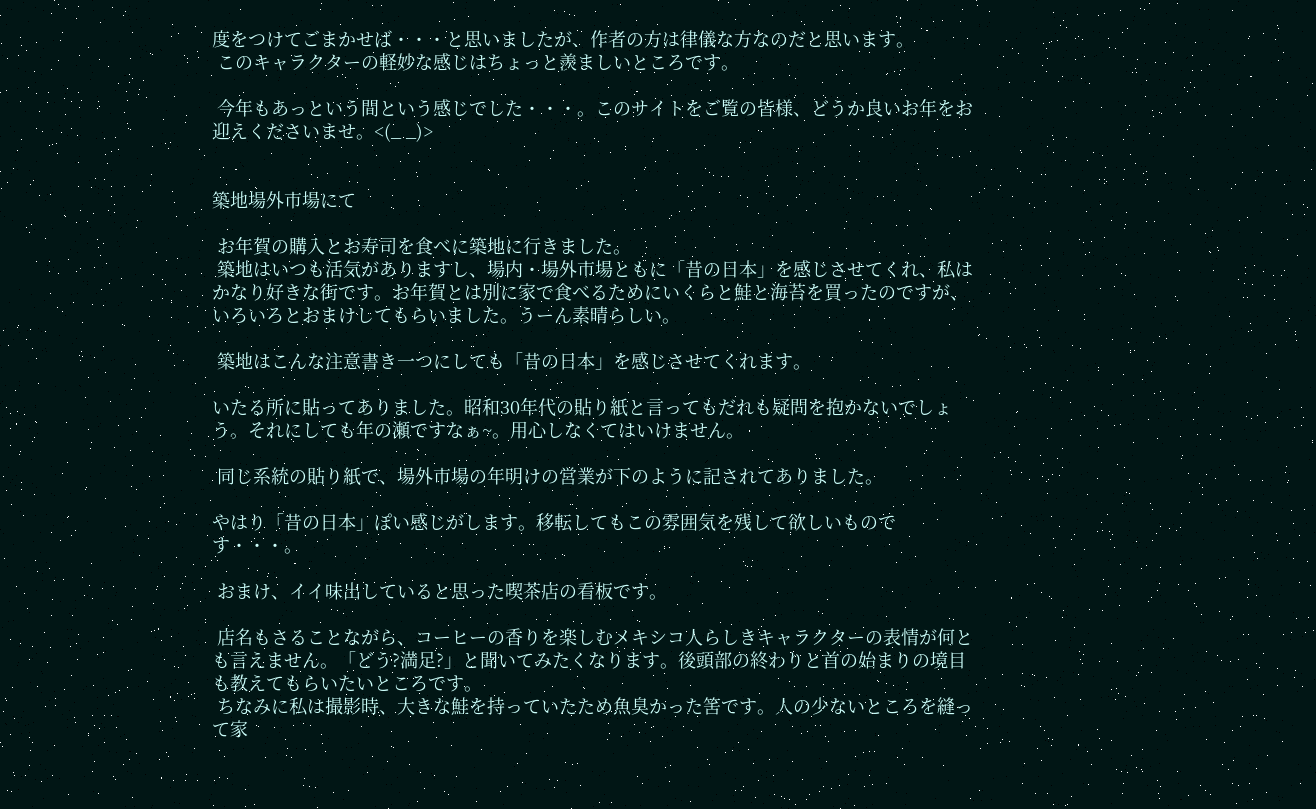度をつけてごまかせば・・・と思いましたが、作者の方は律儀な方なのだと思います。
 このキャラクターの軽妙な感じはちょっと羨ましいところです。

 今年もあっという間という感じでした・・・。このサイトをご覧の皆様、どうか良いお年をお迎えくださいませ。<(_ _)>


築地場外市場にて

 お年賀の購入とお寿司を食べに築地に行きました。
 築地はいつも活気がありますし、場内・場外市場ともに「昔の日本」を感じさせてくれ、私はかなり好きな街です。お年賀とは別に家で食べるためにいくらと鮭と海苔を買ったのですが、いろいろとおまけしてもらいました。うーん素晴らしい。

 築地はこんな注意書き一つにしても「昔の日本」を感じさせてくれます。

いたる所に貼ってありました。昭和30年代の貼り紙と言ってもだれも疑問を抱かないでしょう。それにしても年の瀬ですなぁ~。用心しなくてはいけません。

 同じ系統の貼り紙で、場外市場の年明けの営業が下のように記されてありました。

やはり「昔の日本」ぽい感じがします。移転してもこの雰囲気を残して欲しいものです・・・。

 おまけ、イイ味出していると思った喫茶店の看板です。

 店名もさることながら、コーヒーの香りを楽しむメキシコ人らしきキャラクターの表情が何とも言えません。「どう?満足?」と聞いてみたくなります。後頭部の終わりと首の始まりの境目も教えてもらいたいところです。
 ちなみに私は撮影時、大きな鮭を持っていたため魚臭かった筈です。人の少ないところを縫って家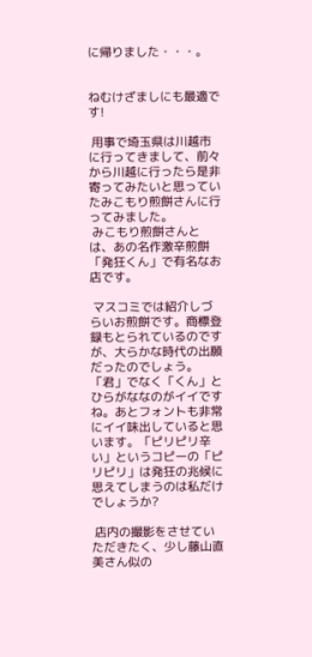に帰りました・・・。


ねむけざましにも最適です!

 用事で埼玉県は川越市に行ってきまして、前々から川越に行ったら是非寄ってみたいと思っていたみこもり煎餅さんに行ってみました。
 みこもり煎餅さんとは、あの名作激辛煎餅「発狂くん」で有名なお店です。

 マスコミでは紹介しづらいお煎餅です。商標登録もとられているのですが、大らかな時代の出願だったのでしょう。「君」でなく「くん」とひらがななのがイイですね。あとフォントも非常にイイ味出していると思います。「ピリピリ辛い」というコピーの「ピリピリ」は発狂の兆候に思えてしまうのは私だけでしょうか?

 店内の撮影をさせていただきたく、少し藤山直美さん似の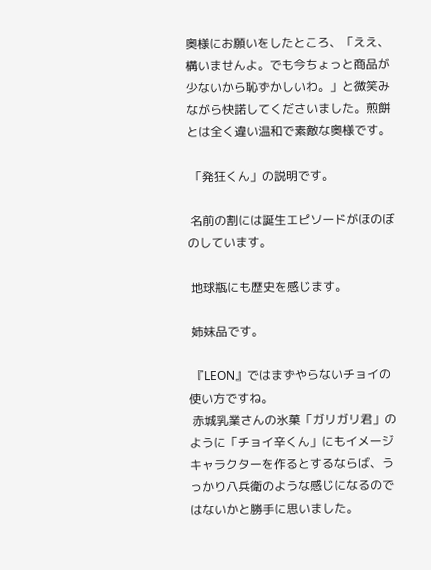奥様にお願いをしたところ、「ええ、構いませんよ。でも今ちょっと商品が少ないから恥ずかしいわ。」と微笑みながら快諾してくださいました。煎餅とは全く違い温和で素敵な奥様です。

 「発狂くん」の説明です。

 名前の割には誕生エピソードがほのぼのしています。

 地球瓶にも歴史を感じます。

 姉妹品です。

 『LEON』ではまずやらないチョイの使い方ですね。
 赤城乳業さんの氷菓「ガリガリ君」のように「チョイ辛くん」にもイメージキャラクターを作るとするならば、うっかり八兵衛のような感じになるのではないかと勝手に思いました。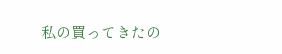私の買ってきたの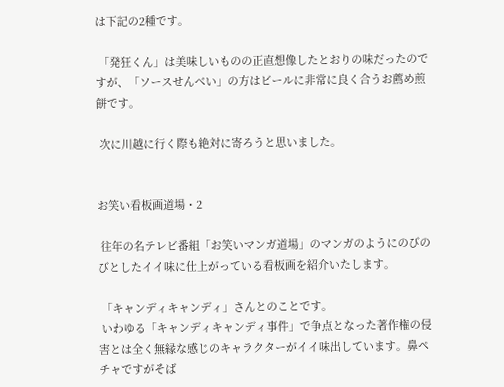は下記の2種です。

 「発狂くん」は美味しいものの正直想像したとおりの味だったのですが、「ソースせんべい」の方はビールに非常に良く合うお薦め煎餅です。

 次に川越に行く際も絶対に寄ろうと思いました。


お笑い看板画道場・2

 往年の名テレビ番組「お笑いマンガ道場」のマンガのようにのびのびとしたイイ味に仕上がっている看板画を紹介いたします。

 「キャンディキャンディ」さんとのことです。
 いわゆる「キャンディキャンディ事件」で争点となった著作権の侵害とは全く無縁な感じのキャラクターがイイ味出しています。鼻ペチャですがそば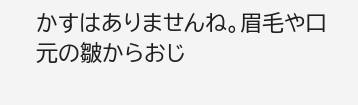かすはありませんね。眉毛や口元の皺からおじ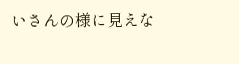いさんの様に見えな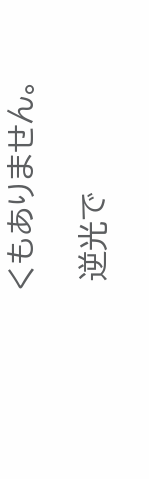くもありません。

 逆光で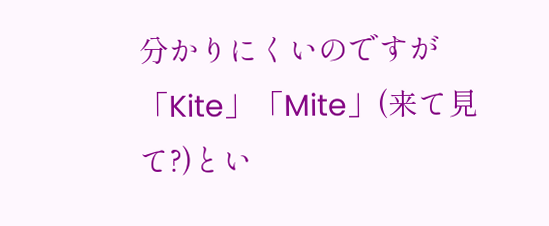分かりにくいのですが「Kite」「Mite」(来て見て?)とい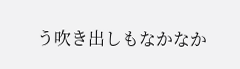う吹き出しもなかなか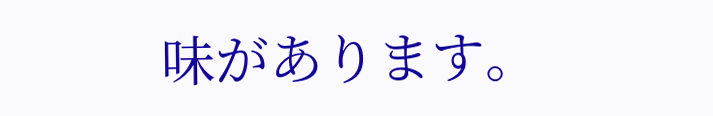味があります。